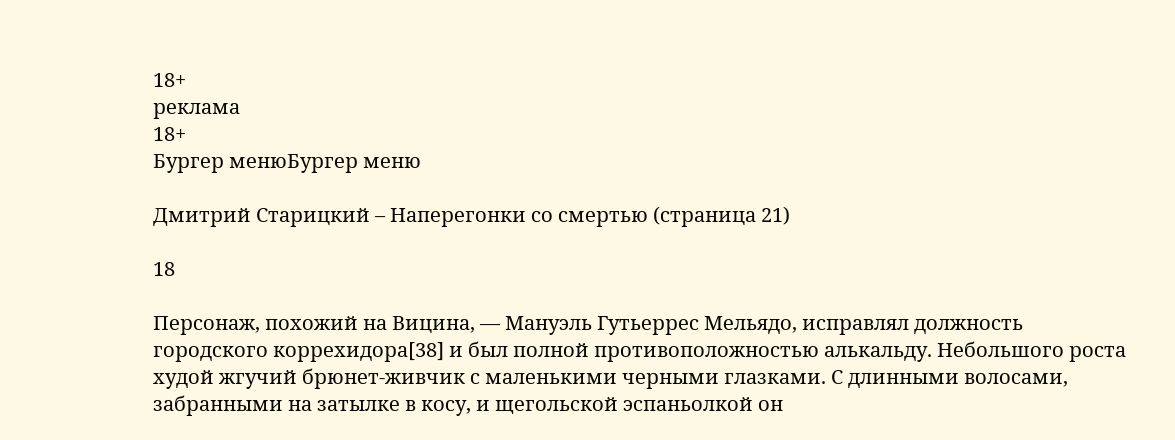18+
реклама
18+
Бургер менюБургер меню

Дмитрий Старицкий – Наперегонки со смертью (страница 21)

18

Персонаж, похожий на Вицина, — Мануэль Гутьеррес Мельядо, исправлял должность городского коррехидора[38] и был полной противоположностью алькальду. Небольшого роста худой жгучий брюнет-живчик с маленькими черными глазками. С длинными волосами, забранными на затылке в косу, и щегольской эспаньолкой он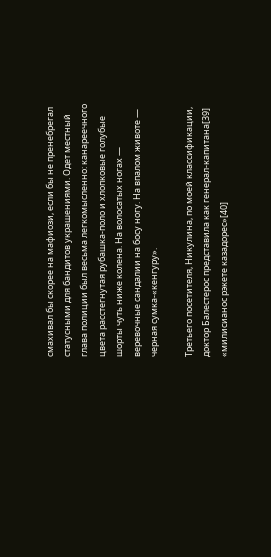смахивал бы скорее на мафиози, если бы не пренебрегал статусными для бандитов украшениями. Одет местный глава полиции был весьма легкомысленно: канареечного цвета расстегнутая рубашка-поло и хлопковые голубые шорты чуть ниже колена. На волосатых ногах — веревочные сандалии на босу ногу. На впалом животе — черная сумка-«кенгуру».

Третьего посетителя, Никулина, по моей классификации, доктор Балестерос представила как генерал-капитана[39] «милисианос рэкете казадорес»[40]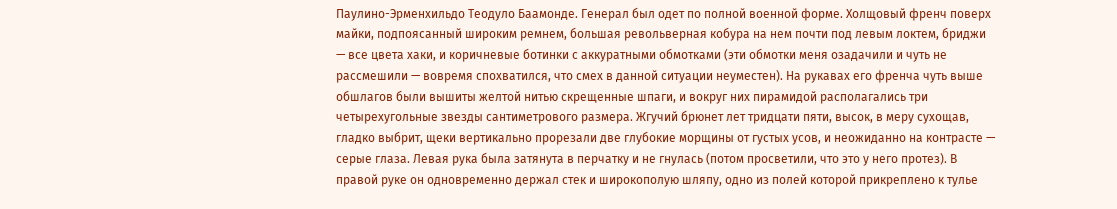Паулино-Эрменхильдо Теодуло Баамонде. Генерал был одет по полной военной форме. Холщовый френч поверх майки, подпоясанный широким ремнем, большая револьверная кобура на нем почти под левым локтем, бриджи — все цвета хаки, и коричневые ботинки с аккуратными обмотками (эти обмотки меня озадачили и чуть не рассмешили — вовремя спохватился, что смех в данной ситуации неуместен). На рукавах его френча чуть выше обшлагов были вышиты желтой нитью скрещенные шпаги, и вокруг них пирамидой располагались три четырехугольные звезды сантиметрового размера. Жгучий брюнет лет тридцати пяти, высок, в меру сухощав, гладко выбрит, щеки вертикально прорезали две глубокие морщины от густых усов, и неожиданно на контрасте — серые глаза. Левая рука была затянута в перчатку и не гнулась (потом просветили, что это у него протез). В правой руке он одновременно держал стек и широкополую шляпу, одно из полей которой прикреплено к тулье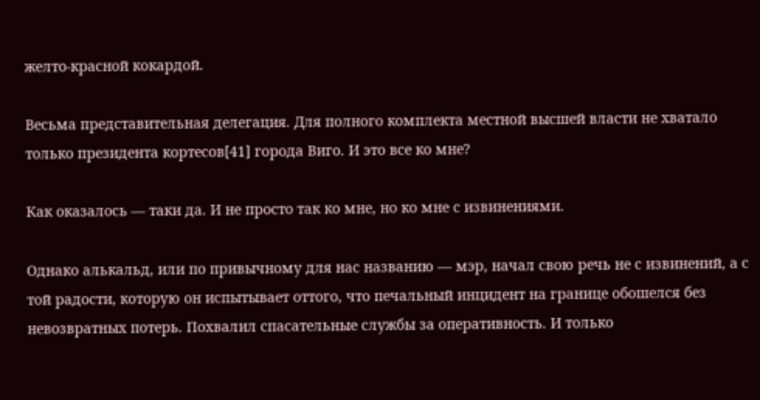желто-красной кокардой.

Весьма представительная делегация. Для полного комплекта местной высшей власти не хватало только президента кортесов[41] города Виго. И это все ко мне?

Как оказалось — таки да. И не просто так ко мне, но ко мне с извинениями.

Однако алькальд, или по привычному для нас названию — мэр, начал свою речь не с извинений, а с той радости, которую он испытывает оттого, что печальный инцидент на границе обошелся без невозвратных потерь. Похвалил спасательные службы за оперативность. И только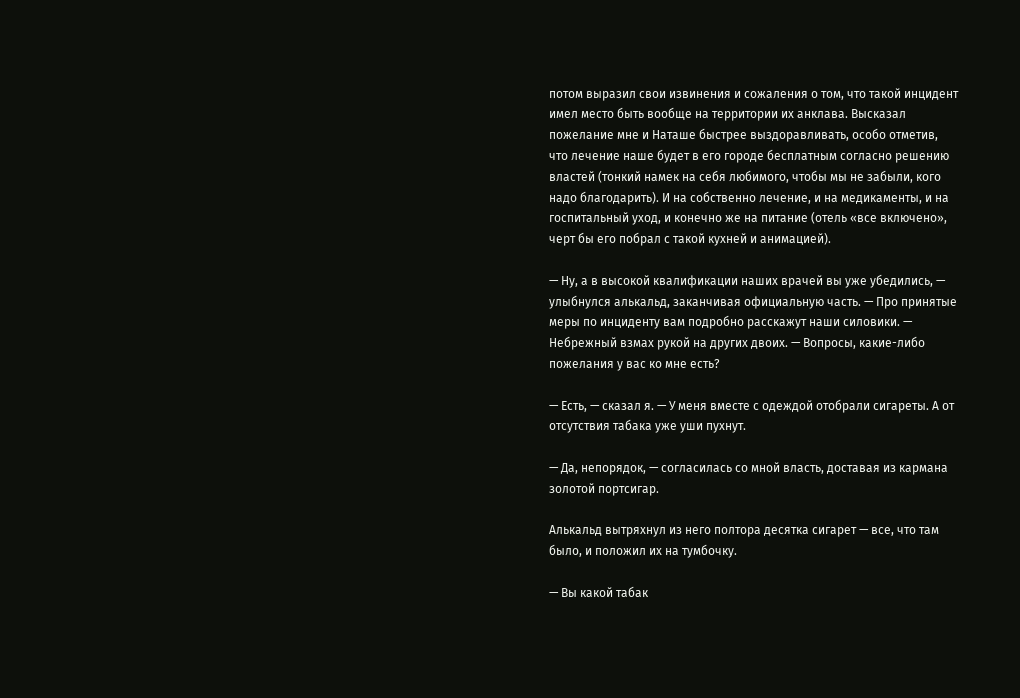потом выразил свои извинения и сожаления о том, что такой инцидент имел место быть вообще на территории их анклава. Высказал пожелание мне и Наташе быстрее выздоравливать, особо отметив, что лечение наше будет в его городе бесплатным согласно решению властей (тонкий намек на себя любимого, чтобы мы не забыли, кого надо благодарить). И на собственно лечение, и на медикаменты, и на госпитальный уход, и конечно же на питание (отель «все включено», черт бы его побрал с такой кухней и анимацией).

— Ну, а в высокой квалификации наших врачей вы уже убедились, — улыбнулся алькальд, заканчивая официальную часть. — Про принятые меры по инциденту вам подробно расскажут наши силовики. — Небрежный взмах рукой на других двоих. — Вопросы, какие-либо пожелания у вас ко мне есть?

— Есть, — сказал я. — У меня вместе с одеждой отобрали сигареты. А от отсутствия табака уже уши пухнут.

— Да, непорядок, — согласилась со мной власть, доставая из кармана золотой портсигар.

Алькальд вытряхнул из него полтора десятка сигарет — все, что там было, и положил их на тумбочку.

— Вы какой табак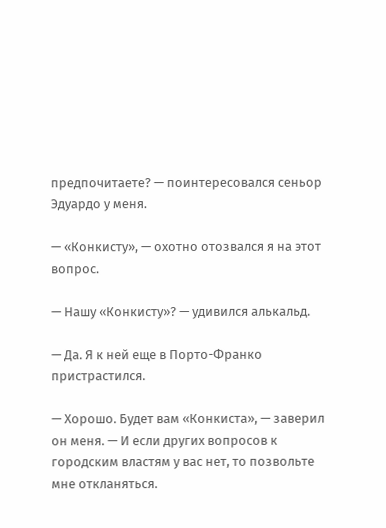предпочитаете? — поинтересовался сеньор Эдуардо у меня.

— «Конкисту», — охотно отозвался я на этот вопрос.

— Нашу «Конкисту»? — удивился алькальд.

— Да. Я к ней еще в Порто-Франко пристрастился.

— Хорошо. Будет вам «Конкиста», — заверил он меня. — И если других вопросов к городским властям у вас нет, то позвольте мне откланяться.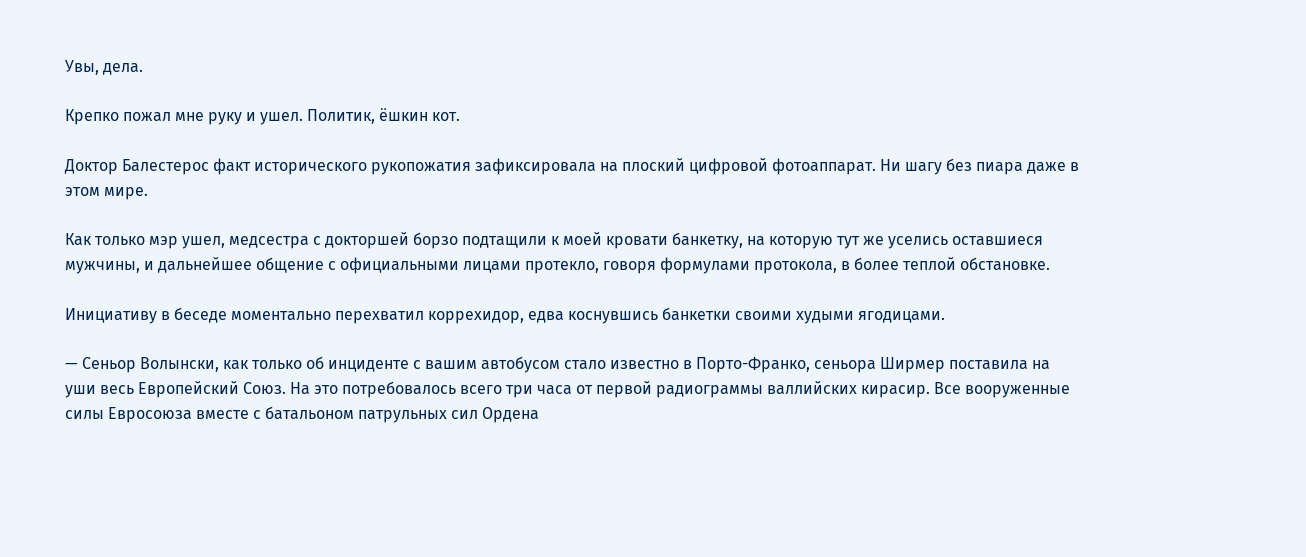Увы, дела.

Крепко пожал мне руку и ушел. Политик, ёшкин кот.

Доктор Балестерос факт исторического рукопожатия зафиксировала на плоский цифровой фотоаппарат. Ни шагу без пиара даже в этом мире.

Как только мэр ушел, медсестра с докторшей борзо подтащили к моей кровати банкетку, на которую тут же уселись оставшиеся мужчины, и дальнейшее общение с официальными лицами протекло, говоря формулами протокола, в более теплой обстановке.

Инициативу в беседе моментально перехватил коррехидор, едва коснувшись банкетки своими худыми ягодицами.

— Сеньор Волынски, как только об инциденте с вашим автобусом стало известно в Порто-Франко, сеньора Ширмер поставила на уши весь Европейский Союз. На это потребовалось всего три часа от первой радиограммы валлийских кирасир. Все вооруженные силы Евросоюза вместе с батальоном патрульных сил Ордена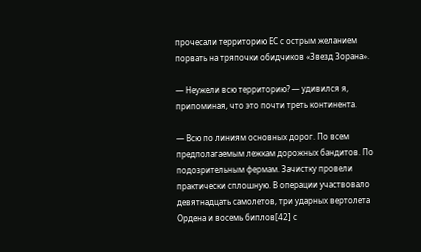прочесали территорию ЕС с острым желанием порвать на тряпочки обидчиков «Звезд Зорана».

— Неужели всю территорию? — удивился я, припоминая, что это почти треть континента.

— Всю по линиям основных дорог. По всем предполагаемым лежкам дорожных бандитов. По подозрительным фермам. Зачистку провели практически сплошную. В операции участвовало девятнадцать самолетов, три ударных вертолета Ордена и восемь биплов[42] с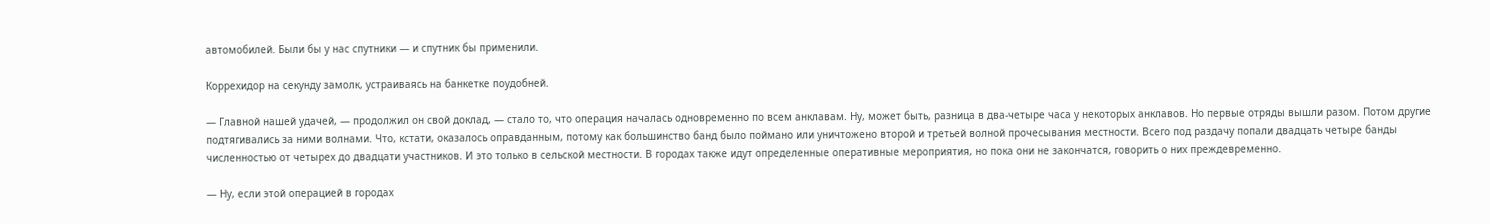автомобилей. Были бы у нас спутники — и спутник бы применили.

Коррехидор на секунду замолк, устраиваясь на банкетке поудобней.

— Главной нашей удачей, — продолжил он свой доклад, — стало то, что операция началась одновременно по всем анклавам. Ну, может быть, разница в два-четыре часа у некоторых анклавов. Но первые отряды вышли разом. Потом другие подтягивались за ними волнами. Что, кстати, оказалось оправданным, потому как большинство банд было поймано или уничтожено второй и третьей волной прочесывания местности. Всего под раздачу попали двадцать четыре банды численностью от четырех до двадцати участников. И это только в сельской местности. В городах также идут определенные оперативные мероприятия, но пока они не закончатся, говорить о них преждевременно.

— Ну, если этой операцией в городах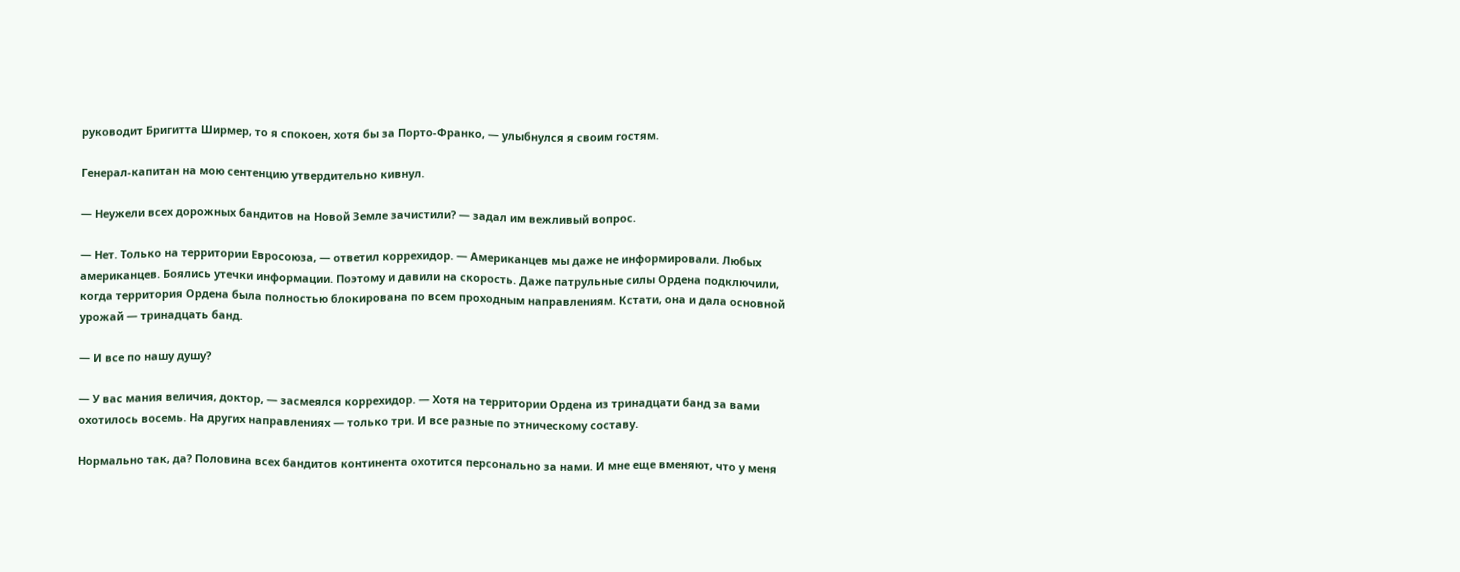руководит Бригитта Ширмер, то я спокоен, хотя бы за Порто-Франко, — улыбнулся я своим гостям.

Генерал-капитан на мою сентенцию утвердительно кивнул.

— Неужели всех дорожных бандитов на Новой Земле зачистили? — задал им вежливый вопрос.

— Нет. Только на территории Евросоюза, — ответил коррехидор. — Американцев мы даже не информировали. Любых американцев. Боялись утечки информации. Поэтому и давили на скорость. Даже патрульные силы Ордена подключили, когда территория Ордена была полностью блокирована по всем проходным направлениям. Кстати, она и дала основной урожай — тринадцать банд.

— И все по нашу душу?

— У вас мания величия, доктор, — засмеялся коррехидор. — Хотя на территории Ордена из тринадцати банд за вами охотилось восемь. На других направлениях — только три. И все разные по этническому составу.

Нормально так, да? Половина всех бандитов континента охотится персонально за нами. И мне еще вменяют, что у меня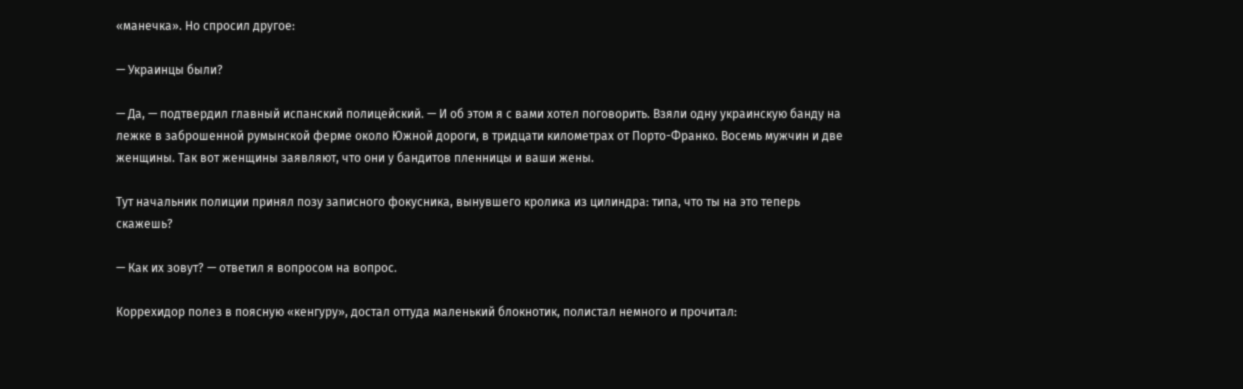«манечка». Но спросил другое:

— Украинцы были?

— Да, — подтвердил главный испанский полицейский. — И об этом я с вами хотел поговорить. Взяли одну украинскую банду на лежке в заброшенной румынской ферме около Южной дороги, в тридцати километрах от Порто-Франко. Восемь мужчин и две женщины. Так вот женщины заявляют, что они у бандитов пленницы и ваши жены.

Тут начальник полиции принял позу записного фокусника, вынувшего кролика из цилиндра: типа, что ты на это теперь скажешь?

— Как их зовут? — ответил я вопросом на вопрос.

Коррехидор полез в поясную «кенгуру», достал оттуда маленький блокнотик, полистал немного и прочитал: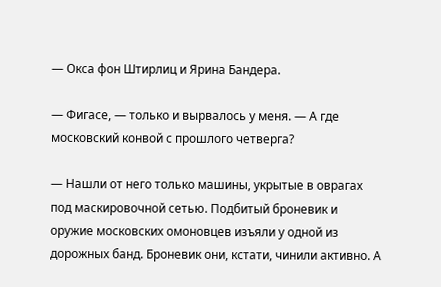— Окса фон Штирлиц и Ярина Бандера.

— Фигасе, — только и вырвалось у меня. — А где московский конвой с прошлого четверга?

— Нашли от него только машины, укрытые в оврагах под маскировочной сетью. Подбитый броневик и оружие московских омоновцев изъяли у одной из дорожных банд. Броневик они, кстати, чинили активно. А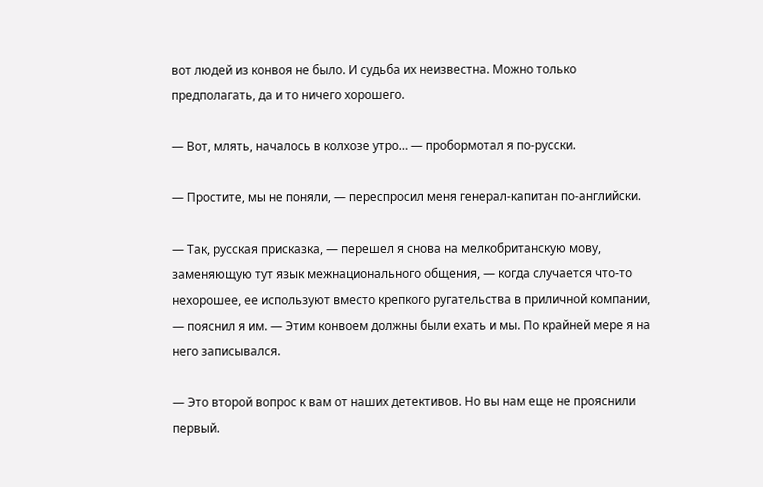вот людей из конвоя не было. И судьба их неизвестна. Можно только предполагать, да и то ничего хорошего.

— Вот, млять, началось в колхозе утро… — пробормотал я по-русски.

— Простите, мы не поняли, — переспросил меня генерал-капитан по-английски.

— Так, русская присказка, — перешел я снова на мелкобританскую мову, заменяющую тут язык межнационального общения, — когда случается что-то нехорошее, ее используют вместо крепкого ругательства в приличной компании, — пояснил я им. — Этим конвоем должны были ехать и мы. По крайней мере я на него записывался.

— Это второй вопрос к вам от наших детективов. Но вы нам еще не прояснили первый.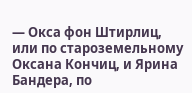— Окса фон Штирлиц, или по староземельному Оксана Кончиц, и Ярина Бандера, по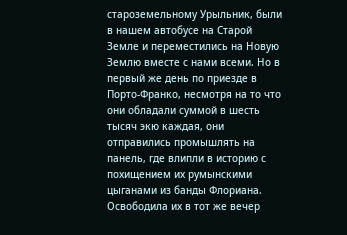староземельному Урыльник, были в нашем автобусе на Старой Земле и переместились на Новую Землю вместе с нами всеми. Но в первый же день по приезде в Порто-Франко, несмотря на то что они обладали суммой в шесть тысяч экю каждая, они отправились промышлять на панель, где влипли в историю с похищением их румынскими цыганами из банды Флориана. Освободила их в тот же вечер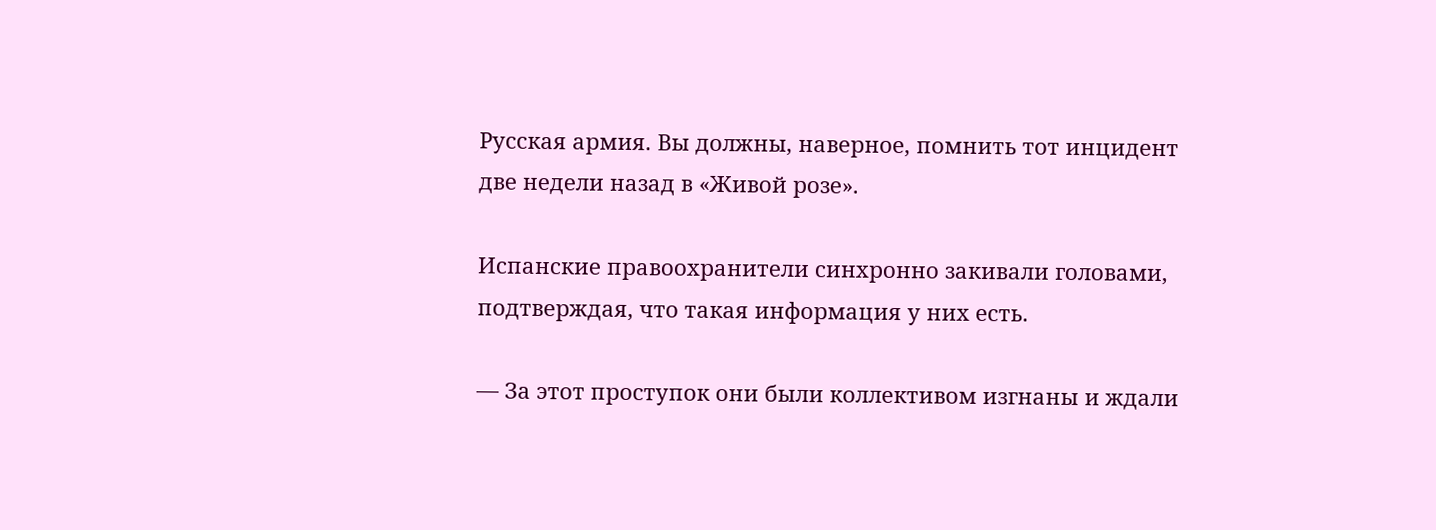Русская армия. Вы должны, наверное, помнить тот инцидент две недели назад в «Живой розе».

Испанские правоохранители синхронно закивали головами, подтверждая, что такая информация у них есть.

— За этот проступок они были коллективом изгнаны и ждали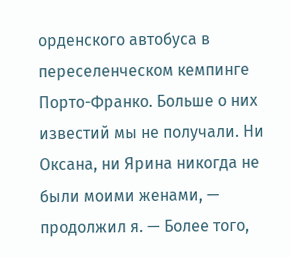орденского автобуса в переселенческом кемпинге Порто-Франко. Больше о них известий мы не получали. Ни Оксана, ни Ярина никогда не были моими женами, — продолжил я. — Более того,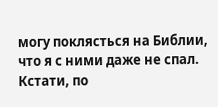могу поклясться на Библии, что я с ними даже не спал. Кстати, по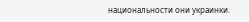национальности они украинки.